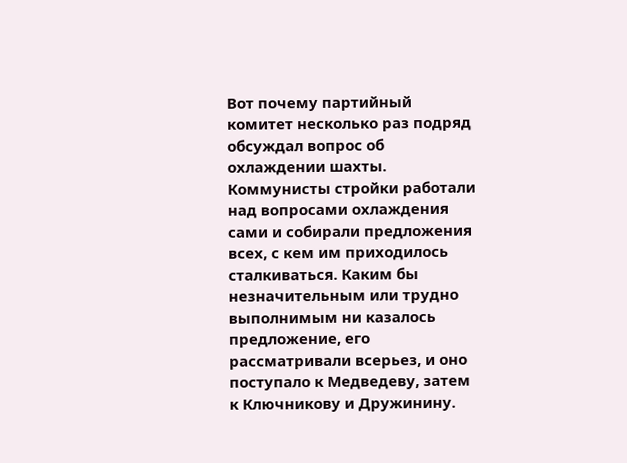Вот почему партийный комитет несколько раз подряд обсуждал вопрос об охлаждении шахты. Коммунисты стройки работали над вопросами охлаждения сами и собирали предложения всех, с кем им приходилось сталкиваться. Каким бы незначительным или трудно выполнимым ни казалось предложение, его рассматривали всерьез, и оно поступало к Медведеву, затем к Ключникову и Дружинину.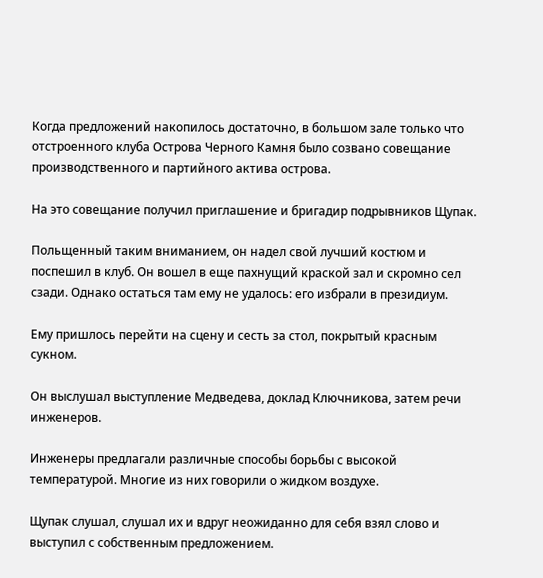Когда предложений накопилось достаточно, в большом зале только что отстроенного клуба Острова Черного Камня было созвано совещание производственного и партийного актива острова.

На это совещание получил приглашение и бригадир подрывников Щупак.

Польщенный таким вниманием, он надел свой лучший костюм и поспешил в клуб. Он вошел в еще пахнущий краской зал и скромно сел сзади. Однако остаться там ему не удалось: его избрали в президиум.

Ему пришлось перейти на сцену и сесть за стол, покрытый красным сукном.

Он выслушал выступление Медведева, доклад Ключникова, затем речи инженеров.

Инженеры предлагали различные способы борьбы с высокой температурой. Многие из них говорили о жидком воздухе.

Щупак слушал, слушал их и вдруг неожиданно для себя взял слово и выступил с собственным предложением.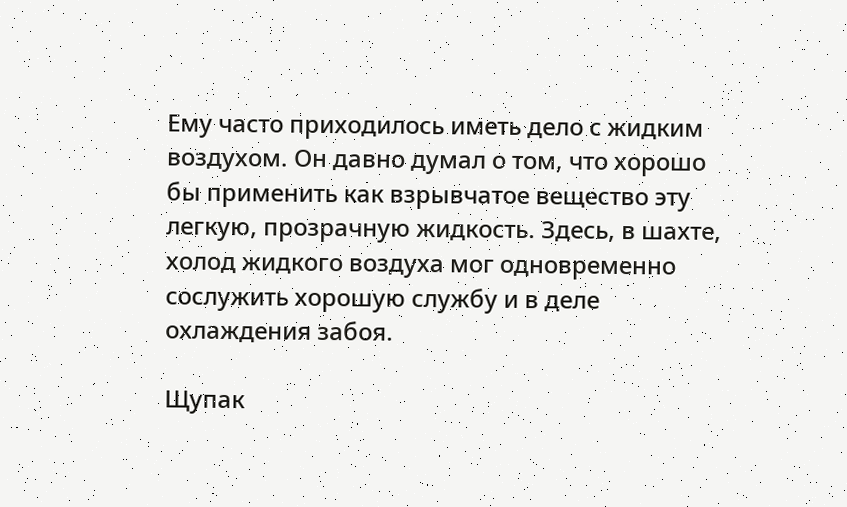Ему часто приходилось иметь дело с жидким воздухом. Он давно думал о том, что хорошо бы применить как взрывчатое вещество эту легкую, прозрачную жидкость. Здесь, в шахте, холод жидкого воздуха мог одновременно сослужить хорошую службу и в деле охлаждения забоя.

Щупак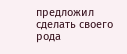предложил сделать своего рода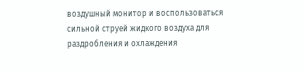воздушный монитор и воспользоваться сильной струей жидкого воздуха для раздробления и охлаждения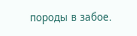породы в забое.